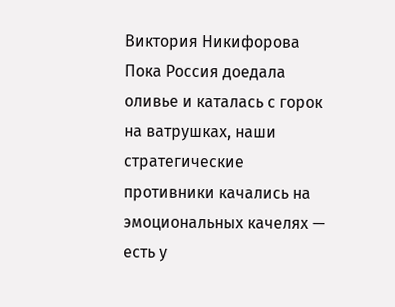Виктория Никифорова Пока Россия доедала оливье и каталась с горок на ватрушках, наши стратегические противники качались на эмоциональных качелях — есть у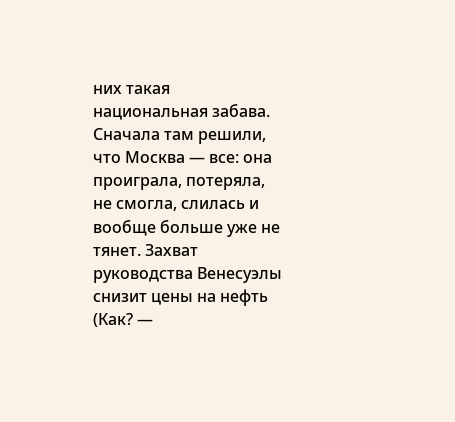них такая национальная забава. Сначала там решили, что Москва — все: она проиграла, потеряла, не смогла, слилась и вообще больше уже не тянет. Захват руководства Венесуэлы снизит цены на нефть (Как? —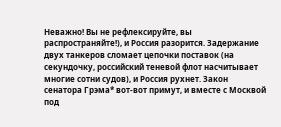Неважно! Вы не рефлексируйте, вы распространяйте!), и Россия разорится. Задержание двух танкеров сломает цепочки поставок (на секундочку, российский теневой флот насчитывает многие сотни судов), и Россия рухнет. Закон сенатора Грэма* вот-вот примут, и вместе с Москвой под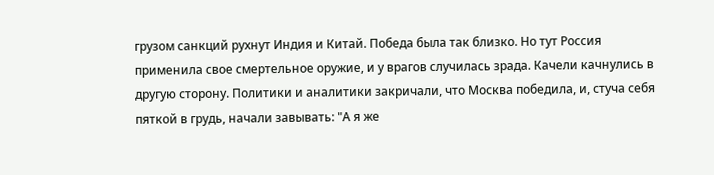грузом санкций рухнут Индия и Китай. Победа была так близко. Но тут Россия применила свое смертельное оружие, и у врагов случилась зрада. Качели качнулись в другую сторону. Политики и аналитики закричали, что Москва победила, и, стуча себя пяткой в грудь, начали завывать: "А я же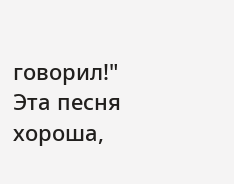говорил!" Эта песня хороша,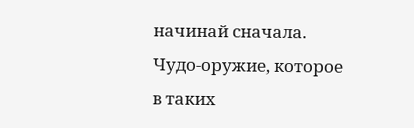начинай сначала. Чудо-оружие, которое в таких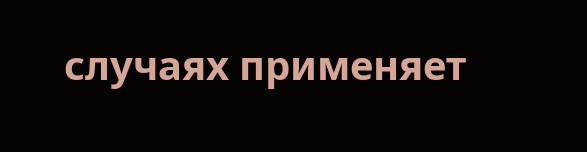случаях применяет